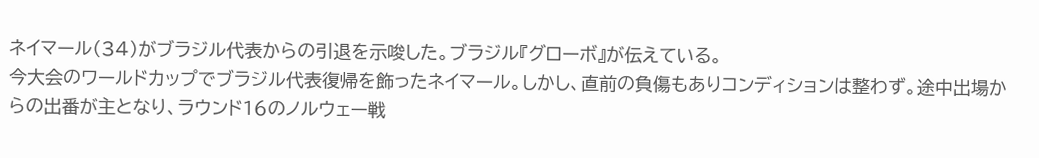ネイマール(34)がブラジル代表からの引退を示唆した。ブラジル『グローボ』が伝えている。
今大会のワールドカップでブラジル代表復帰を飾ったネイマール。しかし、直前の負傷もありコンディションは整わず。途中出場からの出番が主となり、ラウンド16のノルウェー戦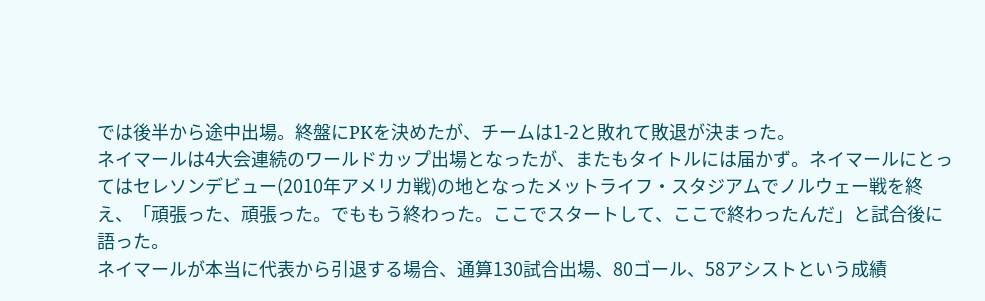では後半から途中出場。終盤にPKを決めたが、チームは1-2と敗れて敗退が決まった。
ネイマールは4大会連続のワールドカップ出場となったが、またもタイトルには届かず。ネイマールにとってはセレソンデビュー(2010年アメリカ戦)の地となったメットライフ・スタジアムでノルウェー戦を終え、「頑張った、頑張った。でももう終わった。ここでスタートして、ここで終わったんだ」と試合後に語った。
ネイマールが本当に代表から引退する場合、通算130試合出場、80ゴール、58アシストという成績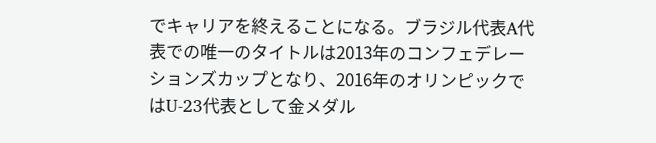でキャリアを終えることになる。ブラジル代表A代表での唯一のタイトルは2013年のコンフェデレーションズカップとなり、2016年のオリンピックではU-23代表として金メダル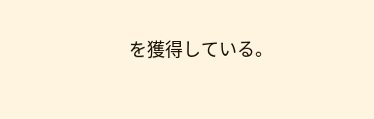を獲得している。